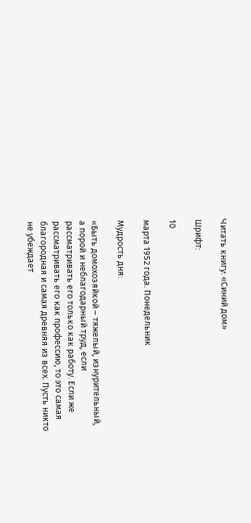Читать книгу: «Синий дом»

Шрифт:

10

марта 1952 года. Понедельник

Мудрость дня:

«Быть домохозяйкой – тяжелый, изнурительный, а порой и неблагодарный труд, если рассматривать его только как работу. Если же рассматривать его как профессию, то это самая благородная и самая древняя из всех. Пусть никто не убеждает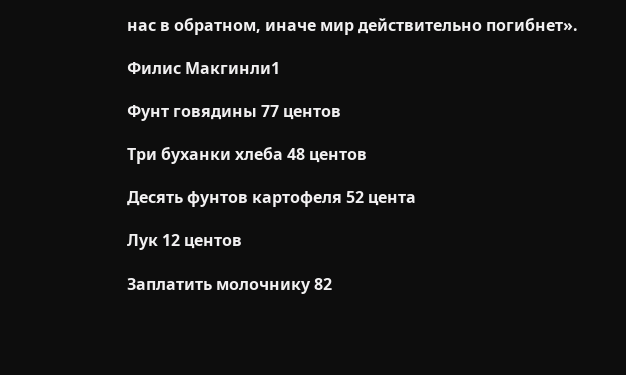нас в обратном, иначе мир действительно погибнет».

Филис Макгинли1

Фунт говядины 77 центов

Три буханки хлеба 48 центов

Десять фунтов картофеля 52 цента

Лук 12 центов

Заплатить молочнику 82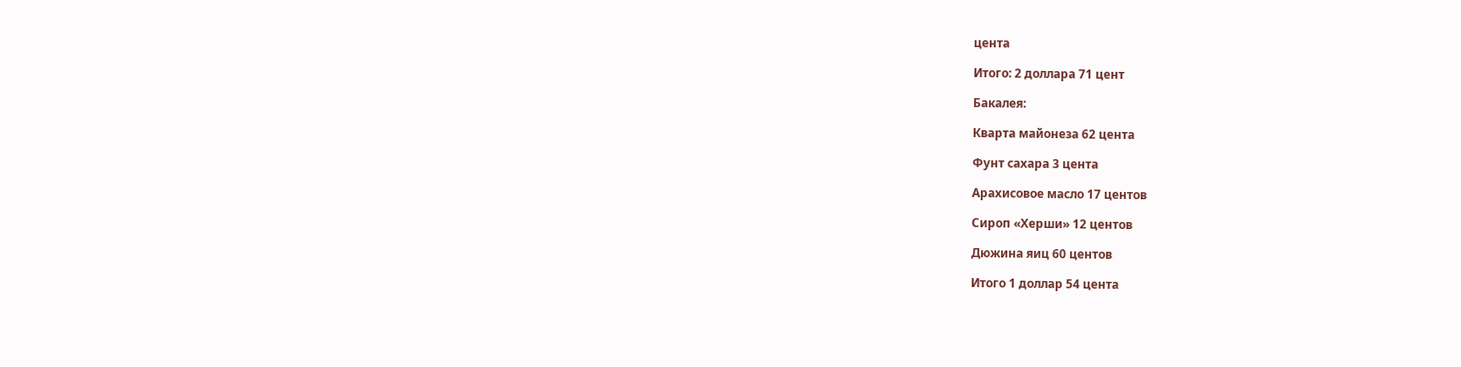цента

Итого: 2 доллара 71 цент

Бакалея:

Кварта майонеза 62 цента

Фунт сахара 3 цента

Арахисовое масло 17 центов

Сироп «Херши» 12 центов

Дюжина яиц 60 центов

Итого 1 доллар 54 цента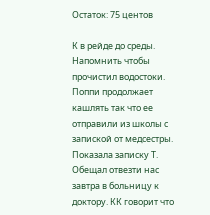Остаток: 75 центов

К в рейде до среды. Напомнить чтобы прочистил водостоки. Поппи продолжает кашлять так что ее отправили из школы с запиской от медсестры. Показала записку Т. Обещал отвезти нас завтра в больницу к доктору. КК говорит что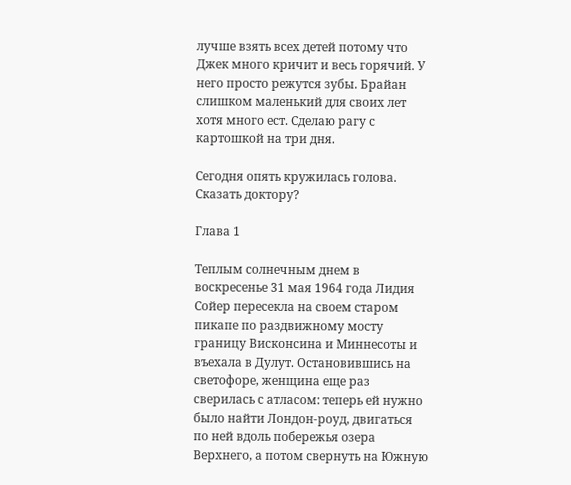лучше взять всех детей потому что Джек много кричит и весь горячий. У него просто режутся зубы. Брайан слишком маленький для своих лет хотя много ест. Сделаю рагу с картошкой на три дня.

Сегодня опять кружилась голова. Сказать доктору?

Глава 1

Теплым солнечным днем в воскресенье 31 мая 1964 года Лидия Сойер пересекла на своем старом пикапе по раздвижному мосту границу Висконсина и Миннесоты и въехала в Дулут. Остановившись на светофоре, женщина еще раз сверилась с атласом: теперь ей нужно было найти Лондон-роуд, двигаться по ней вдоль побережья озера Верхнего, а потом свернуть на Южную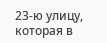23-ю улицу, которая в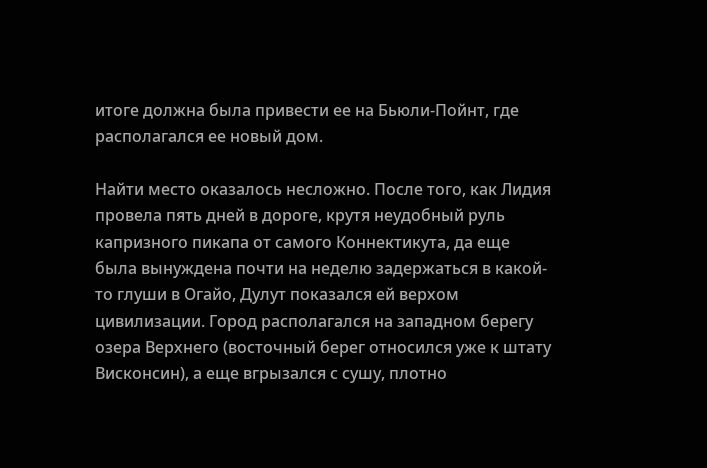итоге должна была привести ее на Бьюли-Пойнт, где располагался ее новый дом.

Найти место оказалось несложно. После того, как Лидия провела пять дней в дороге, крутя неудобный руль капризного пикапа от самого Коннектикута, да еще была вынуждена почти на неделю задержаться в какой-то глуши в Огайо, Дулут показался ей верхом цивилизации. Город располагался на западном берегу озера Верхнего (восточный берег относился уже к штату Висконсин), а еще вгрызался с сушу, плотно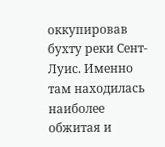оккупировав бухту реки Сент-Луис. Именно там находилась наиболее обжитая и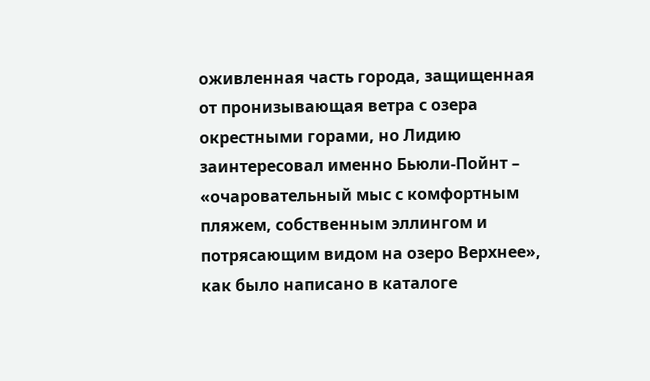оживленная часть города, защищенная от пронизывающая ветра с озера окрестными горами, но Лидию заинтересовал именно Бьюли-Пойнт – «очаровательный мыс с комфортным пляжем, собственным эллингом и потрясающим видом на озеро Верхнее», как было написано в каталоге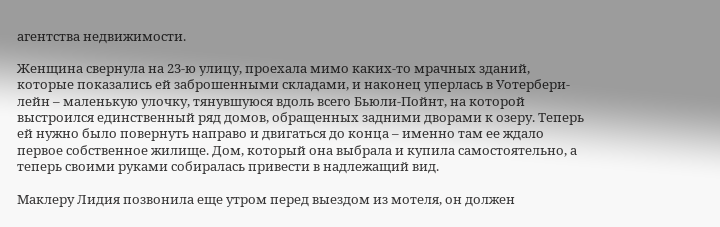агентства недвижимости.

Женщина свернула на 23-ю улицу, проехала мимо каких-то мрачных зданий, которые показались ей заброшенными складами, и наконец уперлась в Уотербери-лейн – маленькую улочку, тянувшуюся вдоль всего Бьюли-Пойнт, на которой выстроился единственный ряд домов, обращенных задними дворами к озеру. Теперь ей нужно было повернуть направо и двигаться до конца – именно там ее ждало первое собственное жилище. Дом, который она выбрала и купила самостоятельно, а теперь своими руками собиралась привести в надлежащий вид.

Маклеру Лидия позвонила еще утром перед выездом из мотеля, он должен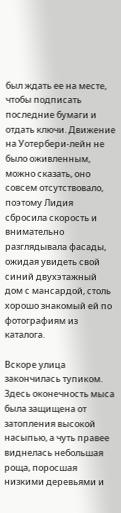был ждать ее на месте, чтобы подписать последние бумаги и отдать ключи. Движение на Уотербери-лейн не было оживленным, можно сказать, оно совсем отсутствовало, поэтому Лидия сбросила скорость и внимательно разглядывала фасады, ожидая увидеть свой синий двухэтажный дом с мансардой, столь хорошо знакомый ей по фотографиям из каталога.

Вскоре улица закончилась тупиком. Здесь оконечность мыса была защищена от затопления высокой насыпью, а чуть правее виднелась небольшая роща, поросшая низкими деревьями и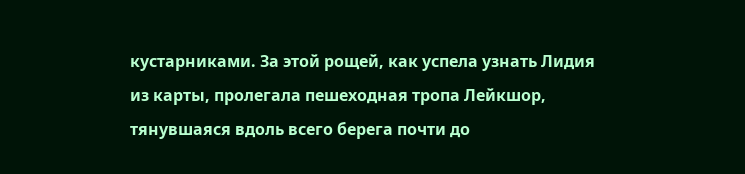кустарниками. За этой рощей, как успела узнать Лидия из карты, пролегала пешеходная тропа Лейкшор, тянувшаяся вдоль всего берега почти до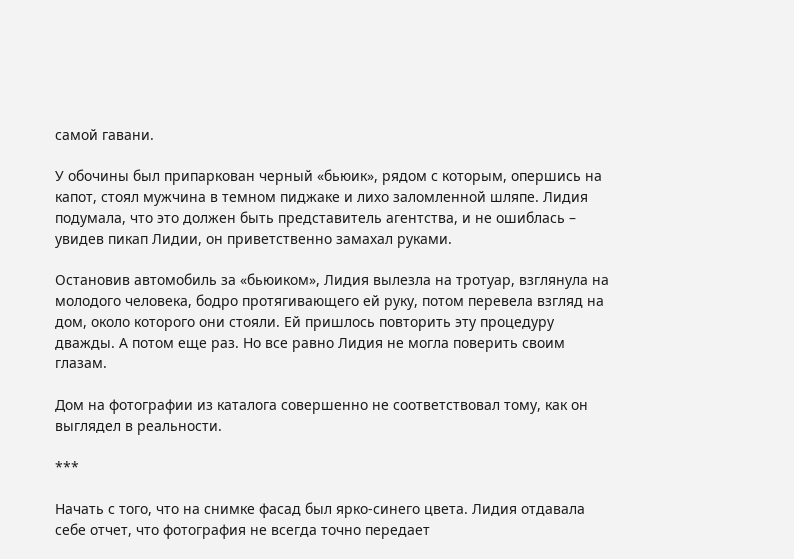самой гавани.

У обочины был припаркован черный «бьюик», рядом с которым, опершись на капот, стоял мужчина в темном пиджаке и лихо заломленной шляпе. Лидия подумала, что это должен быть представитель агентства, и не ошиблась – увидев пикап Лидии, он приветственно замахал руками.

Остановив автомобиль за «бьюиком», Лидия вылезла на тротуар, взглянула на молодого человека, бодро протягивающего ей руку, потом перевела взгляд на дом, около которого они стояли. Ей пришлось повторить эту процедуру дважды. А потом еще раз. Но все равно Лидия не могла поверить своим глазам.

Дом на фотографии из каталога совершенно не соответствовал тому, как он выглядел в реальности.

***

Начать с того, что на снимке фасад был ярко-синего цвета. Лидия отдавала себе отчет, что фотография не всегда точно передает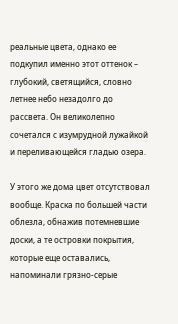реальные цвета, однако ее подкупил именно этот оттенок – глубокий, светящийся, словно летнее небо незадолго до рассвета. Он великолепно сочетался с изумрудной лужайкой и переливающейся гладью озера.

У этого же дома цвет отсутствовал вообще. Краска по большей части облезла, обнажив потемневшие доски, а те островки покрытия, которые еще оставались, напоминали грязно-серые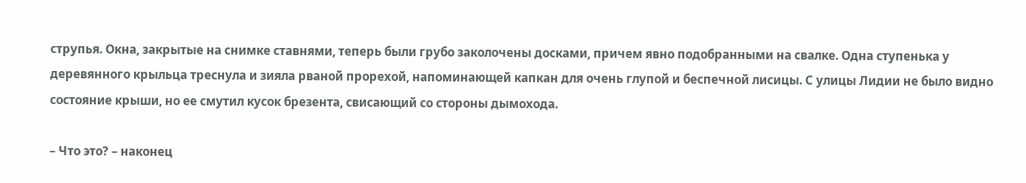струпья. Окна, закрытые на снимке ставнями, теперь были грубо заколочены досками, причем явно подобранными на свалке. Одна ступенька у деревянного крыльца треснула и зияла рваной прорехой, напоминающей капкан для очень глупой и беспечной лисицы. С улицы Лидии не было видно состояние крыши, но ее смутил кусок брезента, свисающий со стороны дымохода.

– Что это? – наконец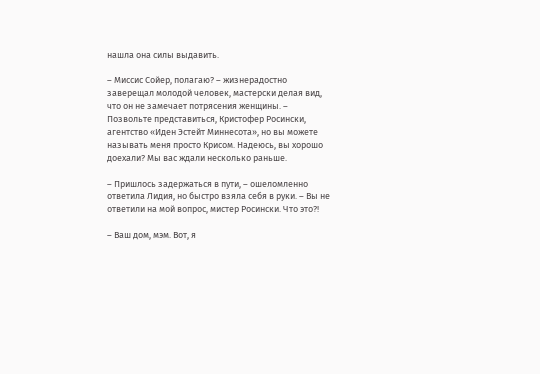нашла она силы выдавить.

– Миссис Сойер, полагаю? – жизнерадостно заверещал молодой человек, мастерски делая вид, что он не замечает потрясения женщины. – Позвольте представиться, Кристофер Росински, агентство «Иден Эстейт Миннесота», но вы можете называть меня просто Крисом. Надеюсь, вы хорошо доехали? Мы вас ждали несколько раньше.

– Пришлось задержаться в пути, – ошеломленно ответила Лидия, но быстро взяла себя в руки. – Вы не ответили на мой вопрос, мистер Росински. Что это?!

– Ваш дом, мэм. Вот, я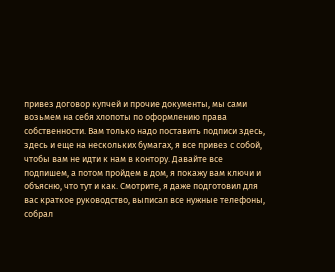привез договор купчей и прочие документы, мы сами возьмем на себя хлопоты по оформлению права собственности. Вам только надо поставить подписи здесь, здесь и еще на нескольких бумагах, я все привез с собой, чтобы вам не идти к нам в контору. Давайте все подпишем, а потом пройдем в дом, я покажу вам ключи и объясню, что тут и как. Смотрите, я даже подготовил для вас краткое руководство, выписал все нужные телефоны, собрал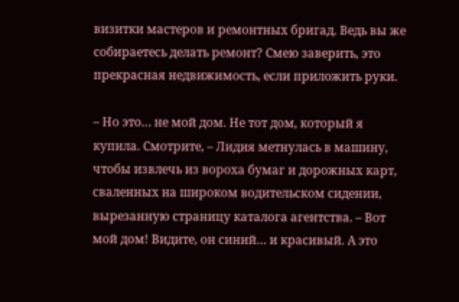визитки мастеров и ремонтных бригад. Ведь вы же собираетесь делать ремонт? Смею заверить, это прекрасная недвижимость, если приложить руки.

– Но это… не мой дом. Не тот дом, который я купила. Смотрите, – Лидия метнулась в машину, чтобы извлечь из вороха бумаг и дорожных карт, сваленных на широком водительском сидении, вырезанную страницу каталога агентства. – Вот мой дом! Видите, он синий… и красивый. А это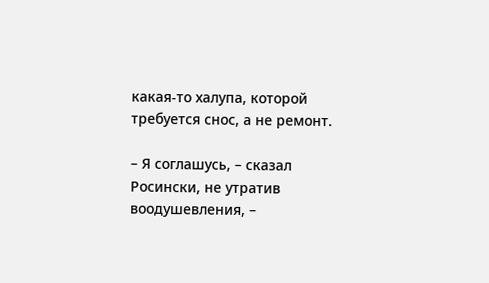какая-то халупа, которой требуется снос, а не ремонт.

– Я соглашусь, – сказал Росински, не утратив воодушевления, –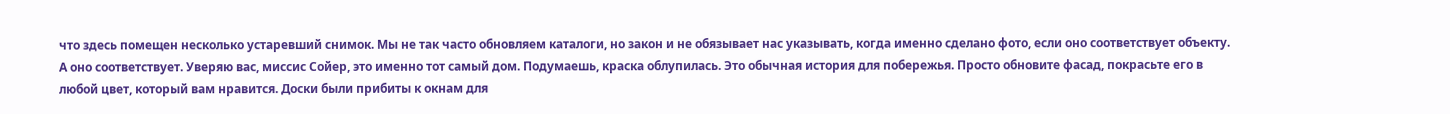что здесь помещен несколько устаревший снимок. Мы не так часто обновляем каталоги, но закон и не обязывает нас указывать, когда именно сделано фото, если оно соответствует объекту. А оно соответствует. Уверяю вас, миссис Сойер, это именно тот самый дом. Подумаешь, краска облупилась. Это обычная история для побережья. Просто обновите фасад, покрасьте его в любой цвет, который вам нравится. Доски были прибиты к окнам для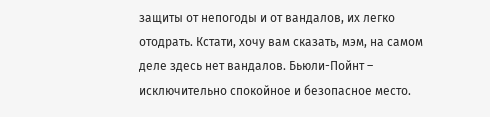защиты от непогоды и от вандалов, их легко отодрать. Кстати, хочу вам сказать, мэм, на самом деле здесь нет вандалов. Бьюли-Пойнт – исключительно спокойное и безопасное место.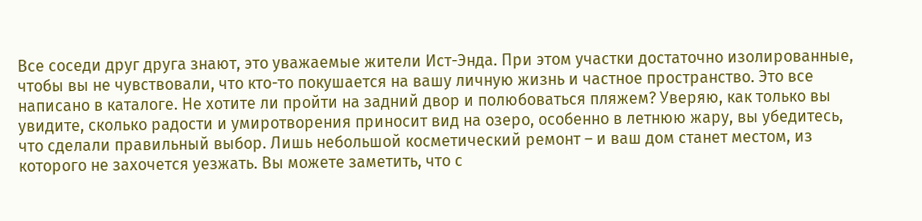Все соседи друг друга знают, это уважаемые жители Ист-Энда. При этом участки достаточно изолированные, чтобы вы не чувствовали, что кто-то покушается на вашу личную жизнь и частное пространство. Это все написано в каталоге. Не хотите ли пройти на задний двор и полюбоваться пляжем? Уверяю, как только вы увидите, сколько радости и умиротворения приносит вид на озеро, особенно в летнюю жару, вы убедитесь, что сделали правильный выбор. Лишь небольшой косметический ремонт – и ваш дом станет местом, из которого не захочется уезжать. Вы можете заметить, что с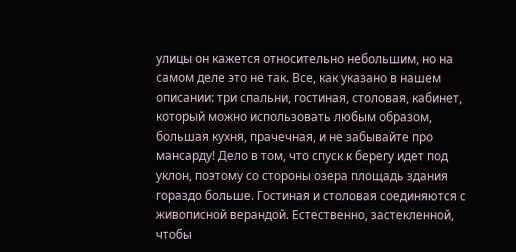улицы он кажется относительно небольшим, но на самом деле это не так. Все, как указано в нашем описании: три спальни, гостиная, столовая, кабинет, который можно использовать любым образом, большая кухня, прачечная, и не забывайте про мансарду! Дело в том, что спуск к берегу идет под уклон, поэтому со стороны озера площадь здания гораздо больше. Гостиная и столовая соединяются с живописной верандой. Естественно, застекленной, чтобы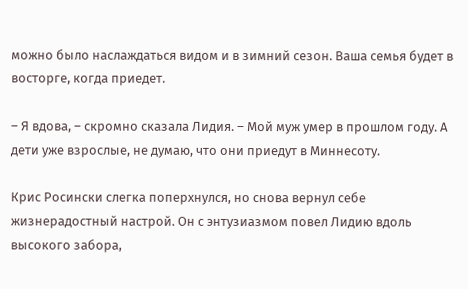можно было наслаждаться видом и в зимний сезон. Ваша семья будет в восторге, когда приедет.

– Я вдова, – скромно сказала Лидия. – Мой муж умер в прошлом году. А дети уже взрослые, не думаю, что они приедут в Миннесоту.

Крис Росински слегка поперхнулся, но снова вернул себе жизнерадостный настрой. Он с энтузиазмом повел Лидию вдоль высокого забора,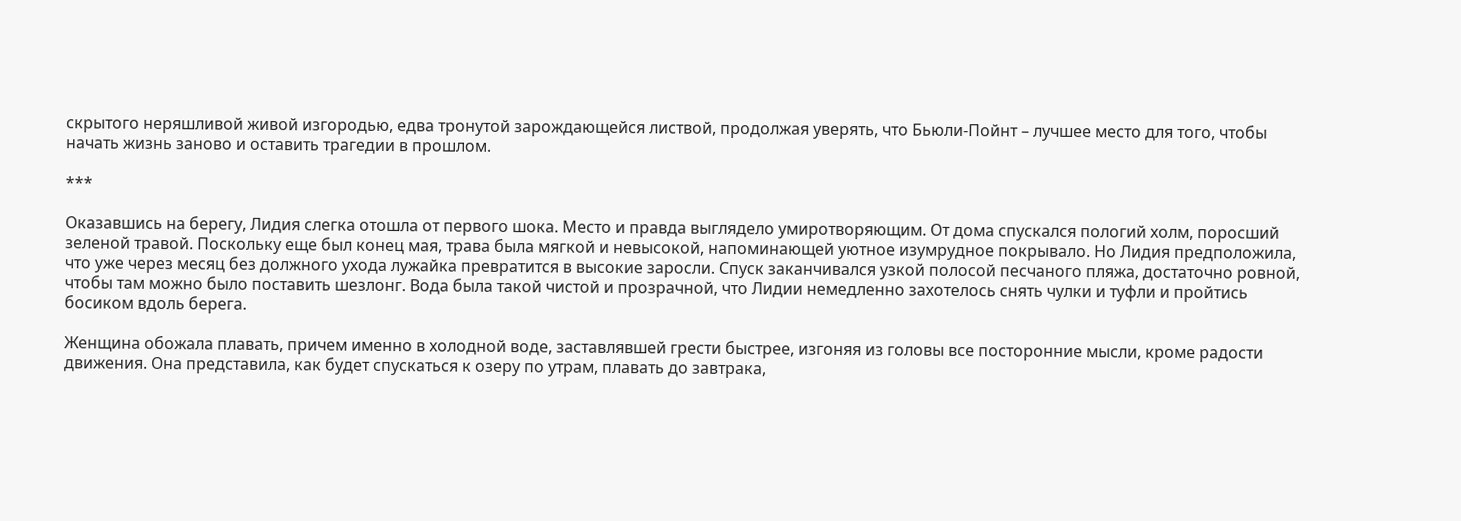скрытого неряшливой живой изгородью, едва тронутой зарождающейся листвой, продолжая уверять, что Бьюли-Пойнт – лучшее место для того, чтобы начать жизнь заново и оставить трагедии в прошлом.

***

Оказавшись на берегу, Лидия слегка отошла от первого шока. Место и правда выглядело умиротворяющим. От дома спускался пологий холм, поросший зеленой травой. Поскольку еще был конец мая, трава была мягкой и невысокой, напоминающей уютное изумрудное покрывало. Но Лидия предположила, что уже через месяц без должного ухода лужайка превратится в высокие заросли. Спуск заканчивался узкой полосой песчаного пляжа, достаточно ровной, чтобы там можно было поставить шезлонг. Вода была такой чистой и прозрачной, что Лидии немедленно захотелось снять чулки и туфли и пройтись босиком вдоль берега.

Женщина обожала плавать, причем именно в холодной воде, заставлявшей грести быстрее, изгоняя из головы все посторонние мысли, кроме радости движения. Она представила, как будет спускаться к озеру по утрам, плавать до завтрака,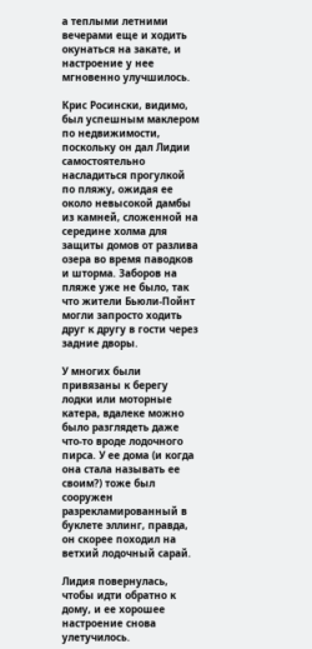а теплыми летними вечерами еще и ходить окунаться на закате, и настроение у нее мгновенно улучшилось.

Крис Росински, видимо, был успешным маклером по недвижимости, поскольку он дал Лидии самостоятельно насладиться прогулкой по пляжу, ожидая ее около невысокой дамбы из камней, сложенной на середине холма для защиты домов от разлива озера во время паводков и шторма. Заборов на пляже уже не было, так что жители Бьюли-Пойнт могли запросто ходить друг к другу в гости через задние дворы.

У многих были привязаны к берегу лодки или моторные катера, вдалеке можно было разглядеть даже что-то вроде лодочного пирса. У ее дома (и когда она стала называть ее своим?) тоже был сооружен разрекламированный в буклете эллинг, правда, он скорее походил на ветхий лодочный сарай.

Лидия повернулась, чтобы идти обратно к дому, и ее хорошее настроение снова улетучилось.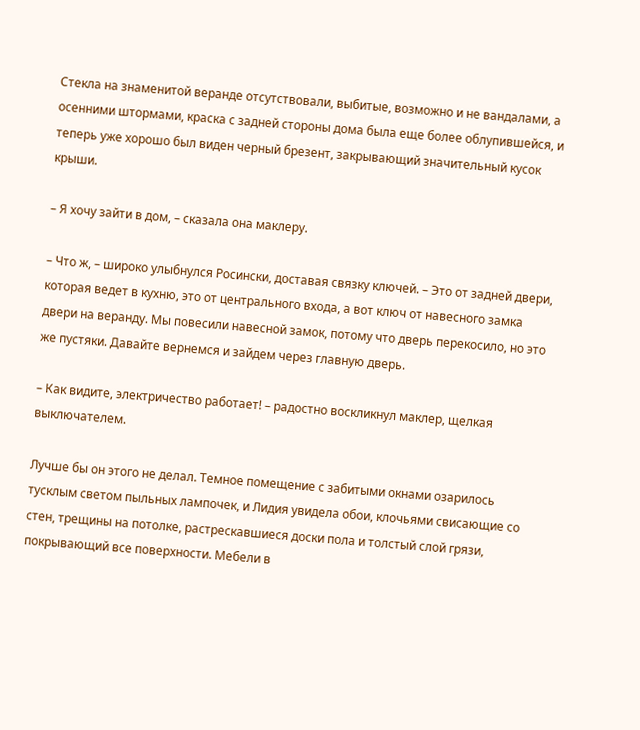Стекла на знаменитой веранде отсутствовали, выбитые, возможно и не вандалами, а осенними штормами, краска с задней стороны дома была еще более облупившейся, и теперь уже хорошо был виден черный брезент, закрывающий значительный кусок крыши.

– Я хочу зайти в дом, – сказала она маклеру.

– Что ж, – широко улыбнулся Росински, доставая связку ключей. – Это от задней двери, которая ведет в кухню, это от центрального входа, а вот ключ от навесного замка двери на веранду. Мы повесили навесной замок, потому что дверь перекосило, но это же пустяки. Давайте вернемся и зайдем через главную дверь.

– Как видите, электричество работает! – радостно воскликнул маклер, щелкая выключателем.

Лучше бы он этого не делал. Темное помещение с забитыми окнами озарилось тусклым светом пыльных лампочек, и Лидия увидела обои, клочьями свисающие со стен, трещины на потолке, растрескавшиеся доски пола и толстый слой грязи, покрывающий все поверхности. Мебели в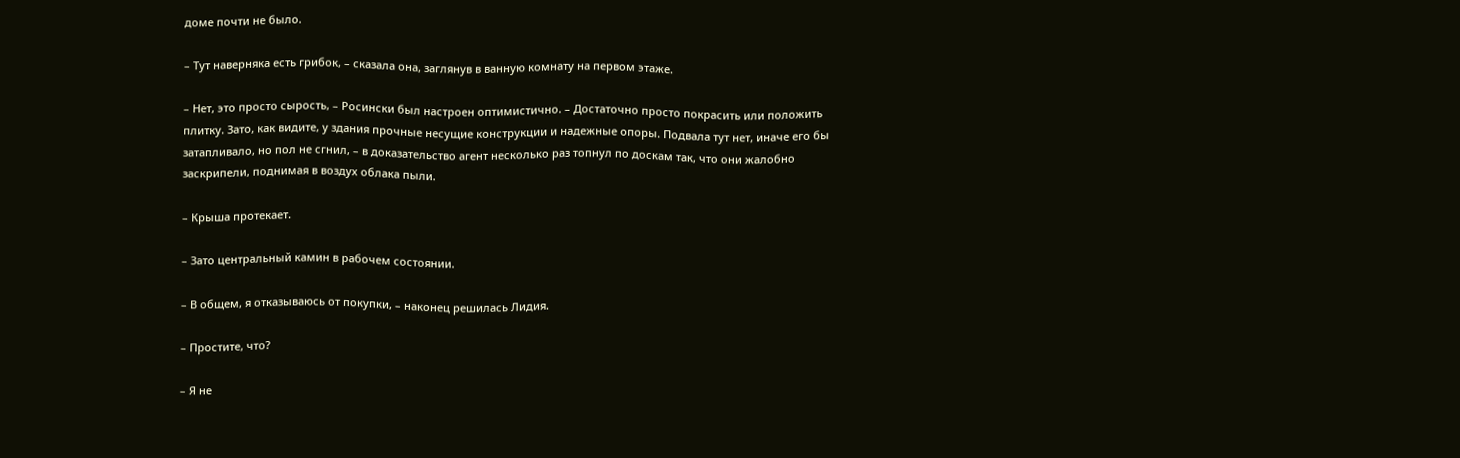доме почти не было.

– Тут наверняка есть грибок, – сказала она, заглянув в ванную комнату на первом этаже.

– Нет, это просто сырость, – Росински был настроен оптимистично. – Достаточно просто покрасить или положить плитку. Зато, как видите, у здания прочные несущие конструкции и надежные опоры. Подвала тут нет, иначе его бы затапливало, но пол не сгнил, – в доказательство агент несколько раз топнул по доскам так, что они жалобно заскрипели, поднимая в воздух облака пыли.

– Крыша протекает.

– Зато центральный камин в рабочем состоянии.

– В общем, я отказываюсь от покупки, – наконец решилась Лидия.

– Простите, что?

– Я не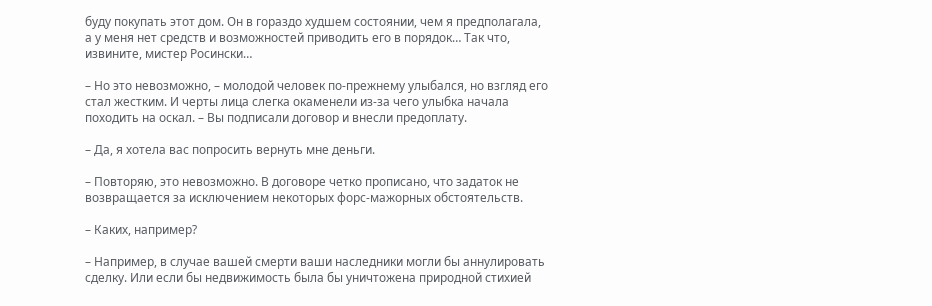буду покупать этот дом. Он в гораздо худшем состоянии, чем я предполагала, а у меня нет средств и возможностей приводить его в порядок… Так что, извините, мистер Росински…

– Но это невозможно, – молодой человек по-прежнему улыбался, но взгляд его стал жестким. И черты лица слегка окаменели из-за чего улыбка начала походить на оскал. – Вы подписали договор и внесли предоплату.

– Да, я хотела вас попросить вернуть мне деньги.

– Повторяю, это невозможно. В договоре четко прописано, что задаток не возвращается за исключением некоторых форс-мажорных обстоятельств.

– Каких, например?

– Например, в случае вашей смерти ваши наследники могли бы аннулировать сделку. Или если бы недвижимость была бы уничтожена природной стихией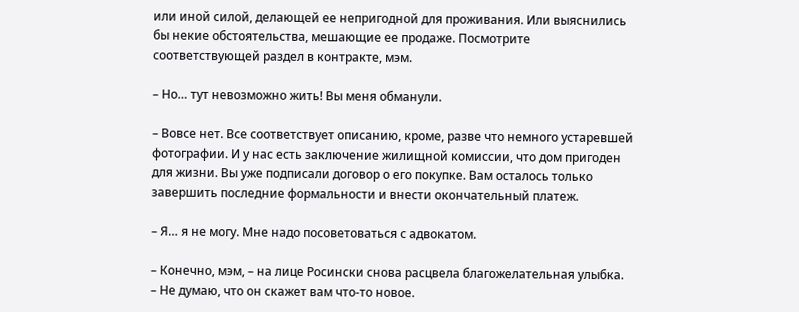или иной силой, делающей ее непригодной для проживания. Или выяснились бы некие обстоятельства, мешающие ее продаже. Посмотрите соответствующей раздел в контракте, мэм.

– Но… тут невозможно жить! Вы меня обманули.

– Вовсе нет. Все соответствует описанию, кроме, разве что немного устаревшей фотографии. И у нас есть заключение жилищной комиссии, что дом пригоден для жизни. Вы уже подписали договор о его покупке. Вам осталось только завершить последние формальности и внести окончательный платеж.

– Я… я не могу. Мне надо посоветоваться с адвокатом.

– Конечно, мэм, – на лице Росински снова расцвела благожелательная улыбка. – Не думаю, что он скажет вам что-то новое.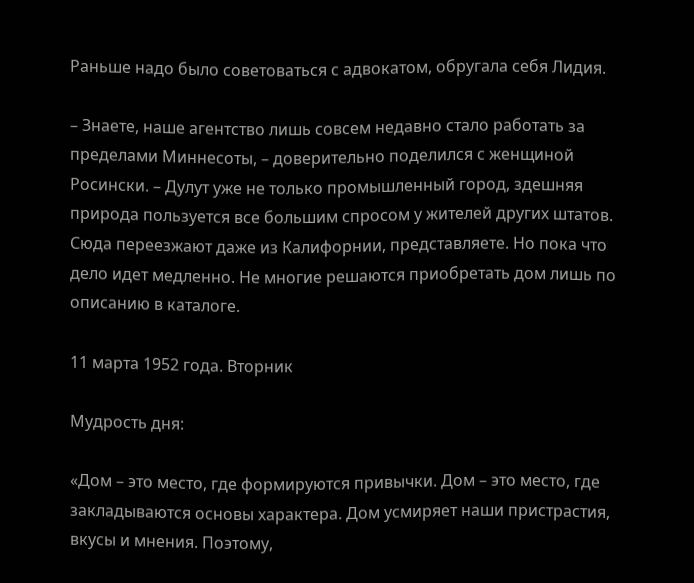Раньше надо было советоваться с адвокатом, обругала себя Лидия.

– Знаете, наше агентство лишь совсем недавно стало работать за пределами Миннесоты, – доверительно поделился с женщиной Росински. – Дулут уже не только промышленный город, здешняя природа пользуется все большим спросом у жителей других штатов. Сюда переезжают даже из Калифорнии, представляете. Но пока что дело идет медленно. Не многие решаются приобретать дом лишь по описанию в каталоге.

11 марта 1952 года. Вторник

Мудрость дня:

«Дом – это место, где формируются привычки. Дом – это место, где закладываются основы характера. Дом усмиряет наши пристрастия, вкусы и мнения. Поэтому,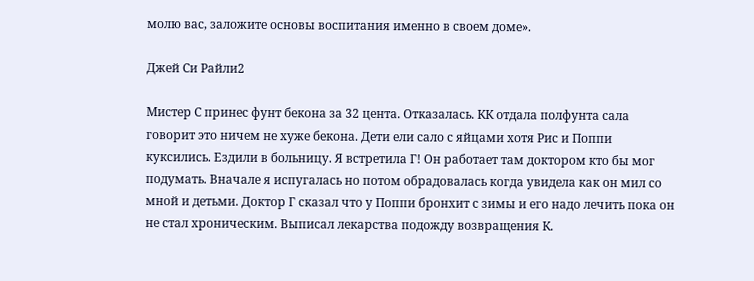молю вас, заложите основы воспитания именно в своем доме».

Джей Си Райли2

Мистер С принес фунт бекона за 32 цента. Отказалась. КК отдала полфунта сала говорит это ничем не хуже бекона. Дети ели сало с яйцами хотя Рис и Поппи куксились. Ездили в больницу. Я встретила Г! Он работает там доктором кто бы мог подумать. Вначале я испугалась но потом обрадовалась когда увидела как он мил со мной и детьми. Доктор Г сказал что у Поппи бронхит с зимы и его надо лечить пока он не стал хроническим. Выписал лекарства подожду возвращения К.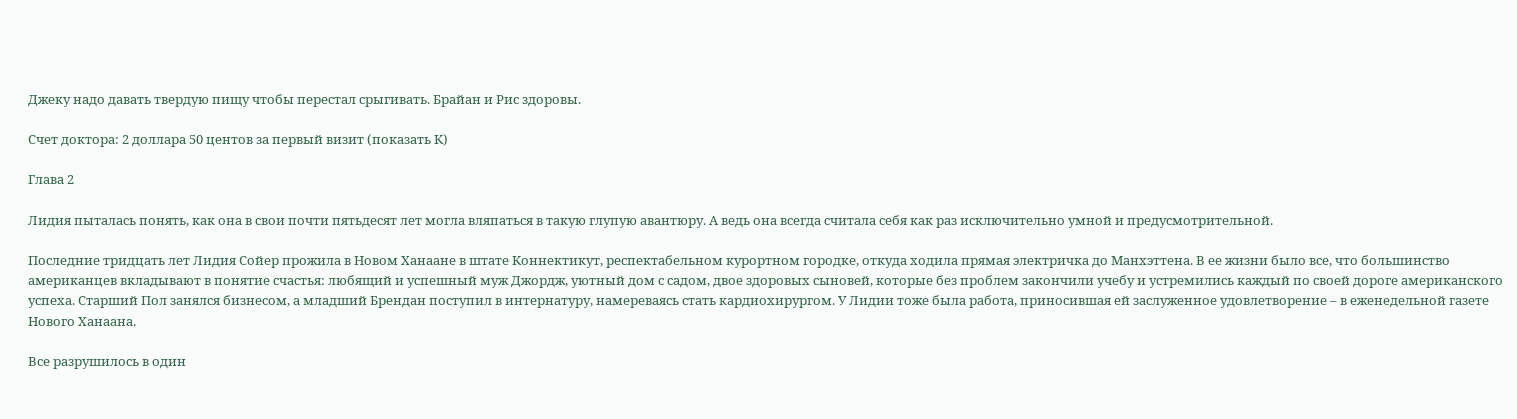Джеку надо давать твердую пищу чтобы перестал срыгивать. Брайан и Рис здоровы.

Счет доктора: 2 доллара 50 центов за первый визит (показать К)

Глава 2

Лидия пыталась понять, как она в свои почти пятьдесят лет могла вляпаться в такую глупую авантюру. А ведь она всегда считала себя как раз исключительно умной и предусмотрительной.

Последние тридцать лет Лидия Сойер прожила в Новом Ханаане в штате Коннектикут, респектабельном курортном городке, откуда ходила прямая электричка до Манхэттена. В ее жизни было все, что большинство американцев вкладывают в понятие счастья: любящий и успешный муж Джордж, уютный дом с садом, двое здоровых сыновей, которые без проблем закончили учебу и устремились каждый по своей дороге американского успеха. Старший Пол занялся бизнесом, а младший Брендан поступил в интернатуру, намереваясь стать кардиохирургом. У Лидии тоже была работа, приносившая ей заслуженное удовлетворение – в еженедельной газете Нового Ханаана.

Все разрушилось в один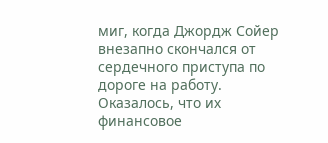миг, когда Джордж Сойер внезапно скончался от сердечного приступа по дороге на работу. Оказалось, что их финансовое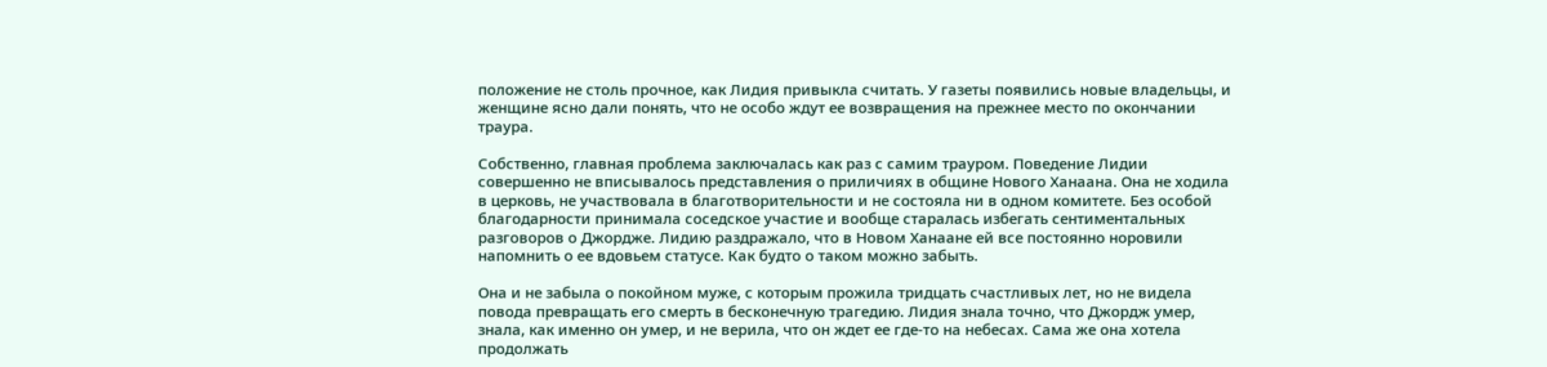положение не столь прочное, как Лидия привыкла считать. У газеты появились новые владельцы, и женщине ясно дали понять, что не особо ждут ее возвращения на прежнее место по окончании траура.

Собственно, главная проблема заключалась как раз с самим трауром. Поведение Лидии совершенно не вписывалось представления о приличиях в общине Нового Ханаана. Она не ходила в церковь, не участвовала в благотворительности и не состояла ни в одном комитете. Без особой благодарности принимала соседское участие и вообще старалась избегать сентиментальных разговоров о Джордже. Лидию раздражало, что в Новом Ханаане ей все постоянно норовили напомнить о ее вдовьем статусе. Как будто о таком можно забыть.

Она и не забыла о покойном муже, с которым прожила тридцать счастливых лет, но не видела повода превращать его смерть в бесконечную трагедию. Лидия знала точно, что Джордж умер, знала, как именно он умер, и не верила, что он ждет ее где-то на небесах. Сама же она хотела продолжать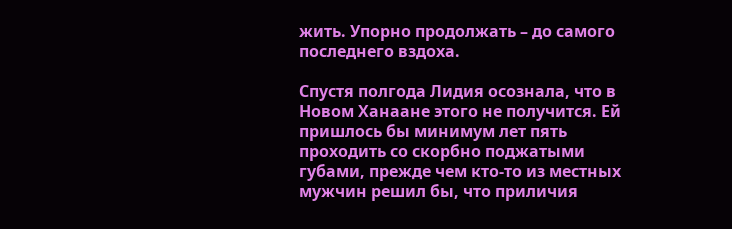жить. Упорно продолжать – до самого последнего вздоха.

Спустя полгода Лидия осознала, что в Новом Ханаане этого не получится. Ей пришлось бы минимум лет пять проходить со скорбно поджатыми губами, прежде чем кто-то из местных мужчин решил бы, что приличия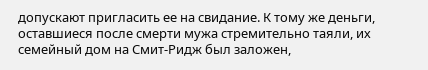допускают пригласить ее на свидание. К тому же деньги, оставшиеся после смерти мужа стремительно таяли, их семейный дом на Смит-Ридж был заложен,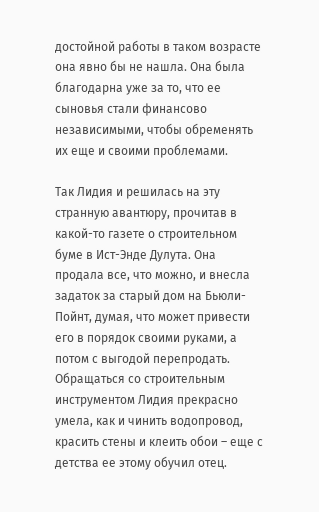достойной работы в таком возрасте она явно бы не нашла. Она была благодарна уже за то, что ее сыновья стали финансово независимыми, чтобы обременять их еще и своими проблемами.

Так Лидия и решилась на эту странную авантюру, прочитав в какой-то газете о строительном буме в Ист-Энде Дулута. Она продала все, что можно, и внесла задаток за старый дом на Бьюли-Пойнт, думая, что может привести его в порядок своими руками, а потом с выгодой перепродать. Обращаться со строительным инструментом Лидия прекрасно умела, как и чинить водопровод, красить стены и клеить обои – еще с детства ее этому обучил отец.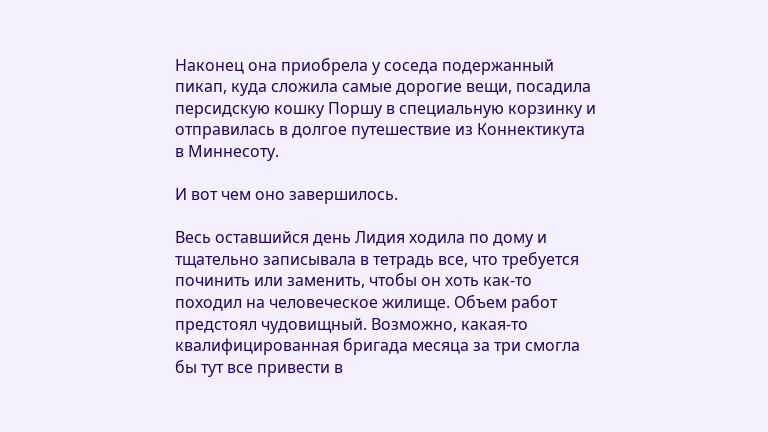Наконец она приобрела у соседа подержанный пикап, куда сложила самые дорогие вещи, посадила персидскую кошку Поршу в специальную корзинку и отправилась в долгое путешествие из Коннектикута в Миннесоту.

И вот чем оно завершилось.

Весь оставшийся день Лидия ходила по дому и тщательно записывала в тетрадь все, что требуется починить или заменить, чтобы он хоть как-то походил на человеческое жилище. Объем работ предстоял чудовищный. Возможно, какая-то квалифицированная бригада месяца за три смогла бы тут все привести в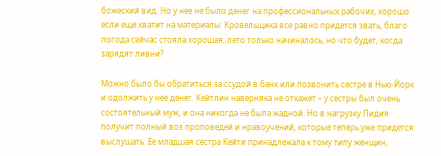божеский вид. Но у нее не было денег на профессиональных рабочих, хорошо если еще хватит на материалы. Кровельщика все равно придется звать, благо погода сейчас стояла хорошая, лето только начиналось, но что будет, когда зарядят ливни?

Можно было бы обратиться за ссудой в банк или позвонить сестре в Нью-Йорк и одолжить у нее денег. Кейтлин наверняка не откажет – у сестры был очень состоятельный муж, и она никогда не была жадной. Но в нагрузку Лидия получит полный воз проповедей и нравоучений, которые теперь уже придется выслушать. Ее младшая сестра Кейти принадлежала к тому типу женщин,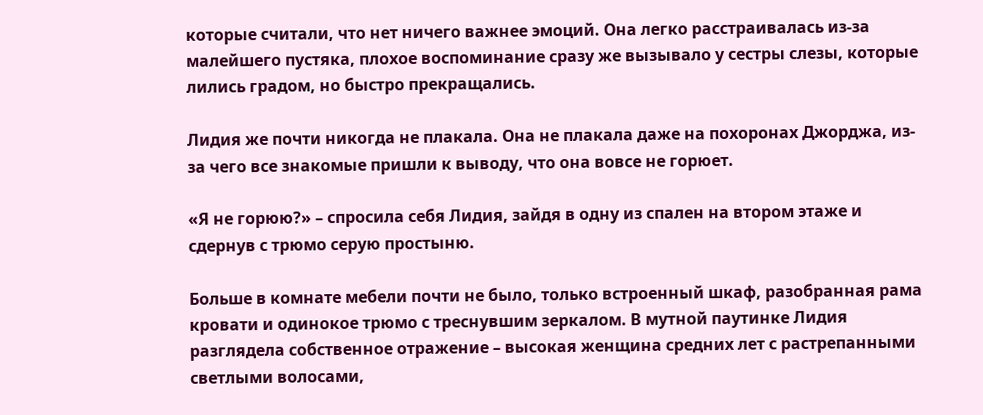которые считали, что нет ничего важнее эмоций. Она легко расстраивалась из-за малейшего пустяка, плохое воспоминание сразу же вызывало у сестры слезы, которые лились градом, но быстро прекращались.

Лидия же почти никогда не плакала. Она не плакала даже на похоронах Джорджа, из-за чего все знакомые пришли к выводу, что она вовсе не горюет.

«Я не горюю?» – спросила себя Лидия, зайдя в одну из спален на втором этаже и сдернув с трюмо серую простыню.

Больше в комнате мебели почти не было, только встроенный шкаф, разобранная рама кровати и одинокое трюмо с треснувшим зеркалом. В мутной паутинке Лидия разглядела собственное отражение – высокая женщина средних лет с растрепанными светлыми волосами,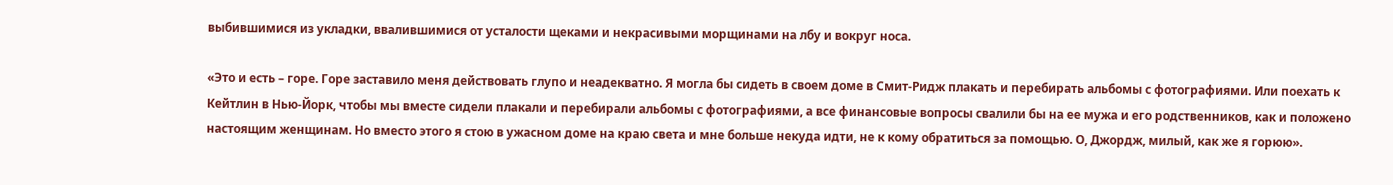выбившимися из укладки, ввалившимися от усталости щеками и некрасивыми морщинами на лбу и вокруг носа.

«Это и есть – горе. Горе заставило меня действовать глупо и неадекватно. Я могла бы сидеть в своем доме в Смит-Ридж плакать и перебирать альбомы с фотографиями. Или поехать к Кейтлин в Нью-Йорк, чтобы мы вместе сидели плакали и перебирали альбомы с фотографиями, а все финансовые вопросы свалили бы на ее мужа и его родственников, как и положено настоящим женщинам. Но вместо этого я стою в ужасном доме на краю света и мне больше некуда идти, не к кому обратиться за помощью. О, Джордж, милый, как же я горюю».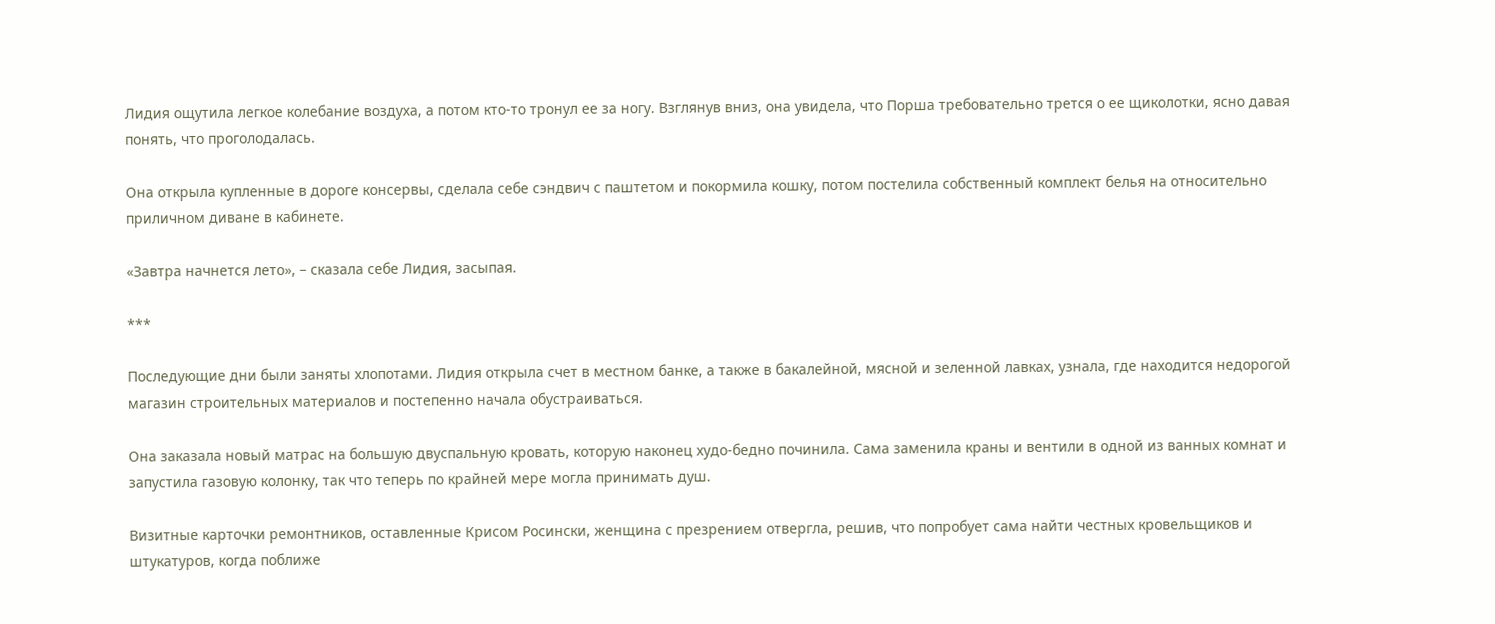Лидия ощутила легкое колебание воздуха, а потом кто-то тронул ее за ногу. Взглянув вниз, она увидела, что Порша требовательно трется о ее щиколотки, ясно давая понять, что проголодалась.

Она открыла купленные в дороге консервы, сделала себе сэндвич с паштетом и покормила кошку, потом постелила собственный комплект белья на относительно приличном диване в кабинете.

«Завтра начнется лето», – сказала себе Лидия, засыпая.

***

Последующие дни были заняты хлопотами. Лидия открыла счет в местном банке, а также в бакалейной, мясной и зеленной лавках, узнала, где находится недорогой магазин строительных материалов и постепенно начала обустраиваться.

Она заказала новый матрас на большую двуспальную кровать, которую наконец худо-бедно починила. Сама заменила краны и вентили в одной из ванных комнат и запустила газовую колонку, так что теперь по крайней мере могла принимать душ.

Визитные карточки ремонтников, оставленные Крисом Росински, женщина с презрением отвергла, решив, что попробует сама найти честных кровельщиков и штукатуров, когда поближе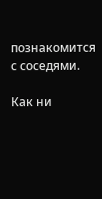познакомится с соседями.

Как ни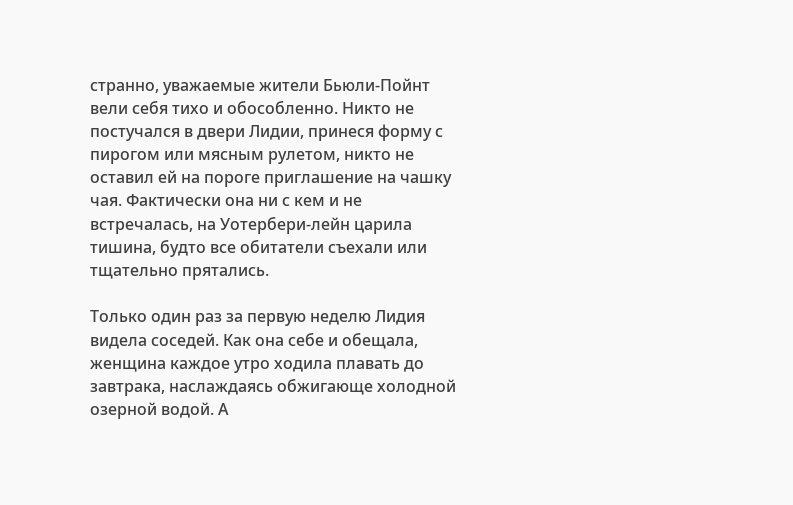странно, уважаемые жители Бьюли-Пойнт вели себя тихо и обособленно. Никто не постучался в двери Лидии, принеся форму с пирогом или мясным рулетом, никто не оставил ей на пороге приглашение на чашку чая. Фактически она ни с кем и не встречалась, на Уотербери-лейн царила тишина, будто все обитатели съехали или тщательно прятались.

Только один раз за первую неделю Лидия видела соседей. Как она себе и обещала, женщина каждое утро ходила плавать до завтрака, наслаждаясь обжигающе холодной озерной водой. А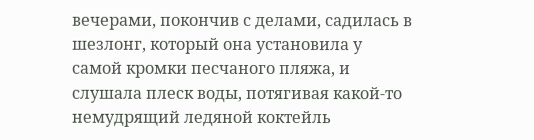вечерами, покончив с делами, садилась в шезлонг, который она установила у самой кромки песчаного пляжа, и слушала плеск воды, потягивая какой-то немудрящий ледяной коктейль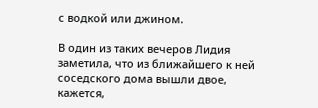с водкой или джином.

В один из таких вечеров Лидия заметила, что из ближайшего к ней соседского дома вышли двое, кажется,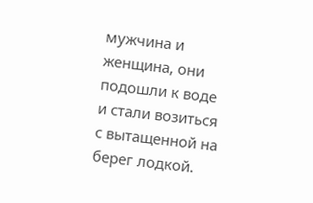мужчина и женщина, они подошли к воде и стали возиться с вытащенной на берег лодкой.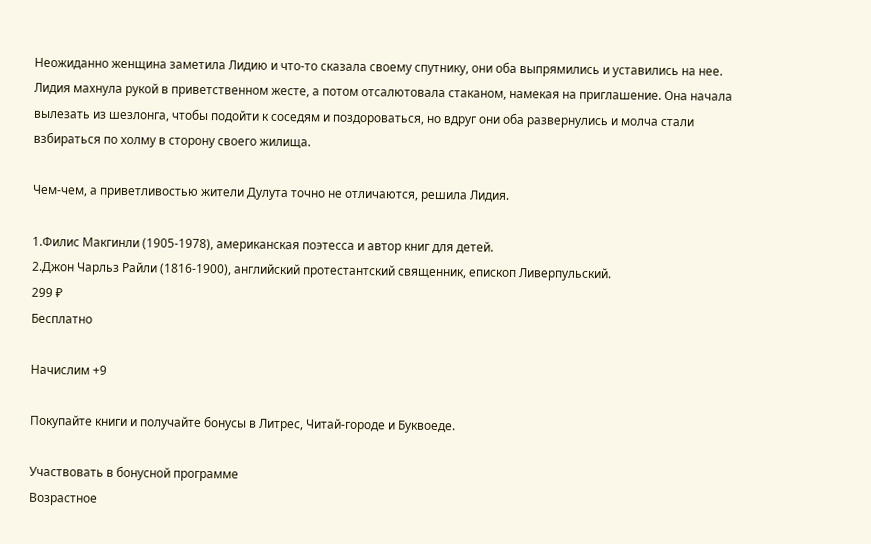Неожиданно женщина заметила Лидию и что-то сказала своему спутнику, они оба выпрямились и уставились на нее. Лидия махнула рукой в приветственном жесте, а потом отсалютовала стаканом, намекая на приглашение. Она начала вылезать из шезлонга, чтобы подойти к соседям и поздороваться, но вдруг они оба развернулись и молча стали взбираться по холму в сторону своего жилища.

Чем-чем, а приветливостью жители Дулута точно не отличаются, решила Лидия.

1.Филис Макгинли (1905-1978), американская поэтесса и автор книг для детей.
2.Джон Чарльз Райли (1816-1900), английский протестантский священник, епископ Ливерпульский.
299 ₽
Бесплатно

Начислим +9

Покупайте книги и получайте бонусы в Литрес, Читай-городе и Буквоеде.

Участвовать в бонусной программе
Возрастное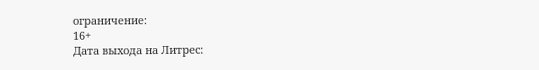ограничение:
16+
Дата выхода на Литрес: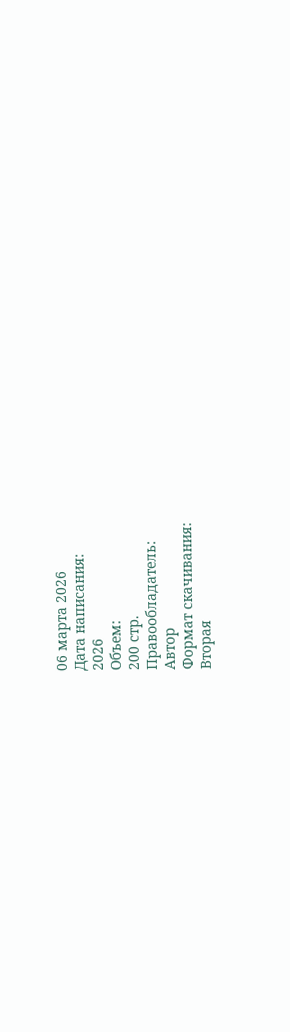06 марта 2026
Дата написания:
2026
Объем:
200 стр.
Правообладатель:
Автор
Формат скачивания:
Вторая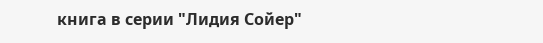книга в серии "Лидия Сойер"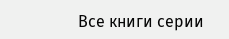Все книги серии